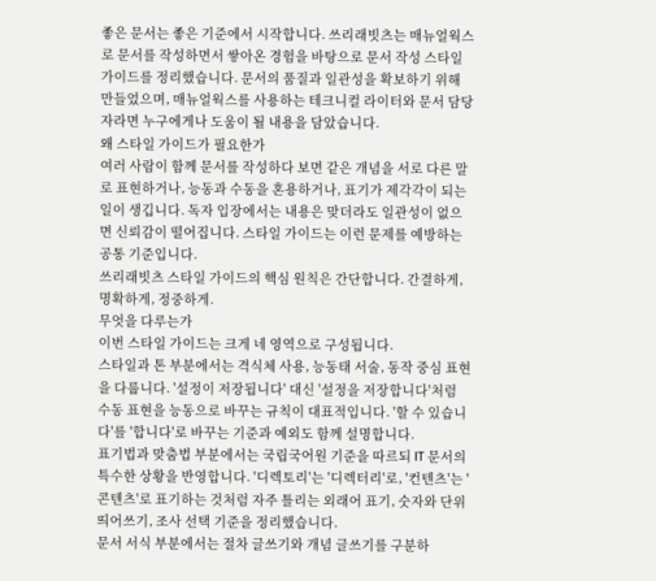좋은 문서는 좋은 기준에서 시작합니다. 쓰리래빗츠는 매뉴얼웍스로 문서를 작성하면서 쌓아온 경험을 바탕으로 문서 작성 스타일 가이드를 정리했습니다. 문서의 품질과 일관성을 확보하기 위해 만들었으며, 매뉴얼웍스를 사용하는 테크니컬 라이터와 문서 담당자라면 누구에게나 도움이 될 내용을 담았습니다.
왜 스타일 가이드가 필요한가
여러 사람이 함께 문서를 작성하다 보면 같은 개념을 서로 다른 말로 표현하거나, 능동과 수동을 혼용하거나, 표기가 제각각이 되는 일이 생깁니다. 독자 입장에서는 내용은 맞더라도 일관성이 없으면 신뢰감이 떨어집니다. 스타일 가이드는 이런 문제를 예방하는 공통 기준입니다.
쓰리래빗츠 스타일 가이드의 핵심 원칙은 간단합니다. 간결하게, 명확하게, 정중하게.
무엇을 다루는가
이번 스타일 가이드는 크게 네 영역으로 구성됩니다.
스타일과 톤 부분에서는 격식체 사용, 능동태 서술, 동작 중심 표현을 다룹니다. '설정이 저장됩니다' 대신 '설정을 저장합니다'처럼 수동 표현을 능동으로 바꾸는 규칙이 대표적입니다. '할 수 있습니다'를 '합니다'로 바꾸는 기준과 예외도 함께 설명합니다.
표기법과 맞춤법 부분에서는 국립국어원 기준을 따르되 IT 문서의 특수한 상황을 반영합니다. '디렉토리'는 '디렉터리'로, '컨텐츠'는 '콘텐츠'로 표기하는 것처럼 자주 틀리는 외래어 표기, 숫자와 단위 띄어쓰기, 조사 선택 기준을 정리했습니다.
문서 서식 부분에서는 절차 글쓰기와 개념 글쓰기를 구분하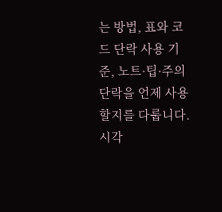는 방법, 표와 코드 단락 사용 기준, 노트·팁·주의 단락을 언제 사용할지를 다룹니다.
시각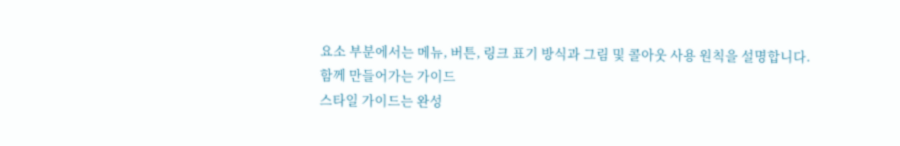요소 부분에서는 메뉴, 버튼, 링크 표기 방식과 그림 및 콜아웃 사용 원칙을 설명합니다.
함께 만들어가는 가이드
스타일 가이드는 완성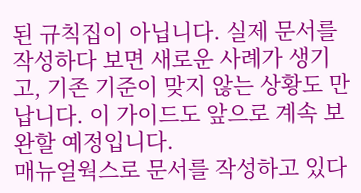된 규칙집이 아닙니다. 실제 문서를 작성하다 보면 새로운 사례가 생기고, 기존 기준이 맞지 않는 상황도 만납니다. 이 가이드도 앞으로 계속 보완할 예정입니다.
매뉴얼웍스로 문서를 작성하고 있다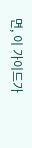면, 이 가이드가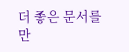더 좋은 문서를 만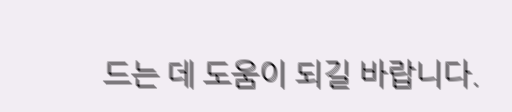드는 데 도움이 되길 바랍니다.